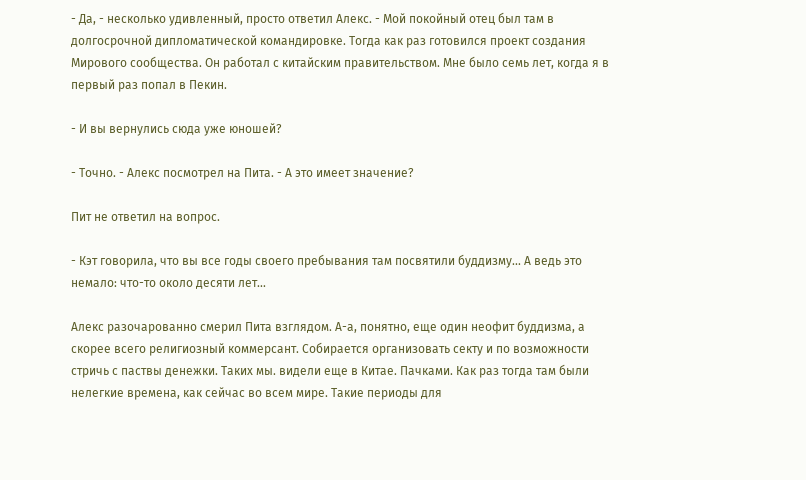- Да, - несколько удивленный, просто ответил Алекс. - Мой покойный отец был там в долгосрочной дипломатической командировке. Тогда как раз готовился проект создания Мирового сообщества. Он работал с китайским правительством. Мне было семь лет, когда я в первый раз попал в Пекин.

- И вы вернулись сюда уже юношей?

- Точно. - Алекс посмотрел на Пита. - А это имеет значение?

Пит не ответил на вопрос.

- Кэт говорила, что вы все годы своего пребывания там посвятили буддизму... А ведь это немало: что-то около десяти лет...

Алекс разочарованно смерил Пита взглядом. А-а, понятно, еще один неофит буддизма, а скорее всего религиозный коммерсант. Собирается организовать секту и по возможности стричь с паствы денежки. Таких мы. видели еще в Китае. Пачками. Как раз тогда там были нелегкие времена, как сейчас во всем мире. Такие периоды для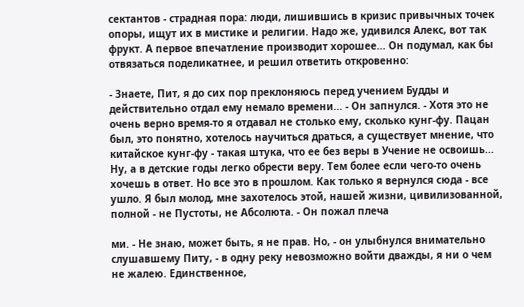сектантов - страдная пора: люди, лишившись в кризис привычных точек опоры, ищут их в мистике и религии. Надо же, удивился Алекс, вот так фрукт. А первое впечатление производит хорошее... Он подумал, как бы отвязаться поделикатнее, и решил ответить откровенно:

- Знаете, Пит, я до сих пор преклоняюсь перед учением Будды и действительно отдал ему немало времени... - Он запнулся. - Хотя это не очень верно время-то я отдавал не столько ему, сколько кунг-фу. Пацан был, это понятно, хотелось научиться драться, а существует мнение, что китайское кунг-фу - такая штука, что ее без веры в Учение не освоишь... Ну, а в детские годы легко обрести веру. Тем более если чего-то очень хочешь в ответ. Но все это в прошлом. Как только я вернулся сюда - все ушло. Я был молод, мне захотелось этой, нашей жизни, цивилизованной, полной - не Пустоты, не Абсолюта. - Он пожал плеча

ми. - Не знаю, может быть, я не прав. Но, - он улыбнулся внимательно слушавшему Питу, - в одну реку невозможно войти дважды, я ни о чем не жалею. Единственное,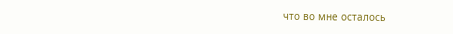что во мне осталось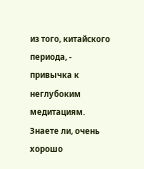из того, китайского периода, - привычка к неглубоким медитациям. Знаете ли, очень хорошо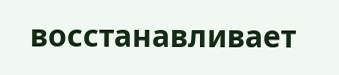восстанавливает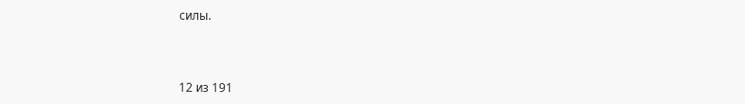силы.



12 из 191